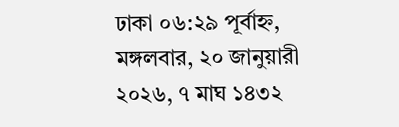ঢাকা ০৬:২৯ পূর্বাহ্ন, মঙ্গলবার, ২০ জানুয়ারী ২০২৬, ৭ মাঘ ১৪৩২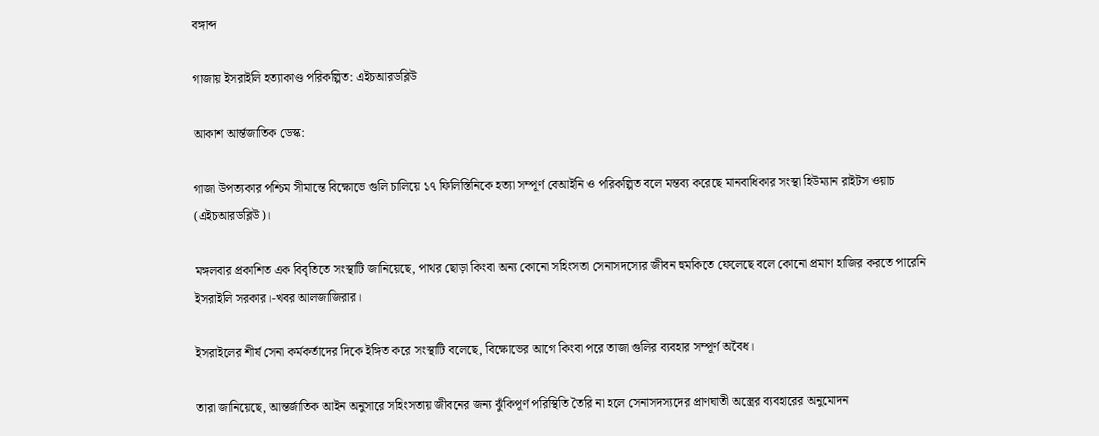বঙ্গাব্দ

গাজায় ইসরাইলি হত্যাকাণ্ড পরিকল্পিত: এইচআরডব্লিউ

আকাশ আর্ন্তজাতিক ডেস্ক:

গাজা উপত্যকার পশ্চিম সীমান্তে বিক্ষোভে গুলি চালিয়ে ১৭ ফিলিস্তিনিকে হত্যা সম্পূর্ণ বেআইনি ও পরিকল্পিত বলে মন্তব্য করেছে মানবাধিকার সংস্থা হিউম্যান রাইটস ওয়াচ (এইচআরডব্লিউ)।

মঙ্গলবার প্রকাশিত এক বিবৃতিতে সংস্থাটি জানিয়েছে, পাথর ছোড়া কিংবা অন্য কোনো সহিংসতা সেনাসদস্যের জীবন হুমকিতে ফেলেছে বলে কোনো প্রমাণ হাজির করতে পারেনি ইসরাইলি সরকার।-খবর আলজাজিরার।

ইসরাইলের শীর্ষ সেনা কর্মকর্তাদের দিকে ইঙ্গিত করে সংস্থাটি বলেছে, বিক্ষোভের আগে কিংবা পরে তাজা গুলির ব্যবহার সম্পূর্ণ অবৈধ।

তারা জানিয়েছে, আন্তর্জাতিক আইন অনুসারে সহিংসতায় জীবনের জন্য ঝুঁকিপূর্ণ পরিস্থিতি তৈরি না হলে সেনাসদস্যদের প্রাণঘাতী অস্ত্রের ব্যবহারের অনুমোদন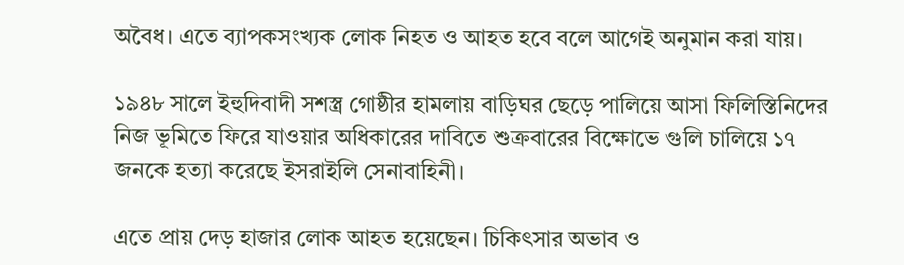অবৈধ। এতে ব্যাপকসংখ্যক লোক নিহত ও আহত হবে বলে আগেই অনুমান করা যায়।

১৯৪৮ সালে ইহুদিবাদী সশস্ত্র গোষ্ঠীর হামলায় বাড়িঘর ছেড়ে পালিয়ে আসা ফিলিস্তিনিদের নিজ ভূমিতে ফিরে যাওয়ার অধিকারের দাবিতে শুক্রবারের বিক্ষোভে গুলি চালিয়ে ১৭ জনকে হত্যা করেছে ইসরাইলি সেনাবাহিনী।

এতে প্রায় দেড় হাজার লোক আহত হয়েছেন। চিকিৎসার অভাব ও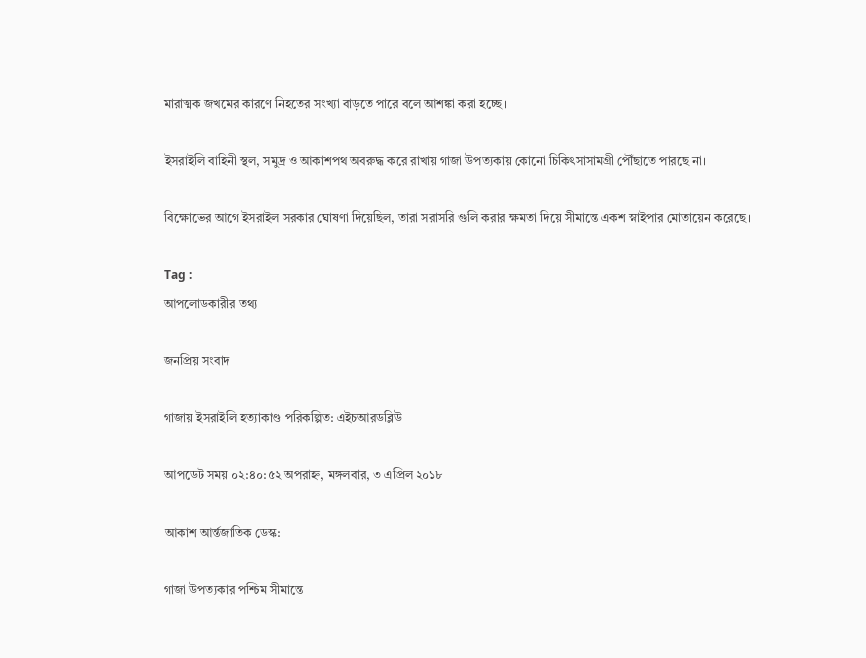মারাত্মক জখমের কারণে নিহতের সংখ্যা বাড়তে পারে বলে আশঙ্কা করা হচ্ছে।

ইসরাইলি বাহিনী স্থল, সমুদ্র ও আকাশপথ অবরুদ্ধ করে রাখায় গাজা উপত্যকায় কোনো চিকিৎসাসামগ্রী পৌঁছাতে পারছে না।

বিক্ষোভের আগে ইসরাইল সরকার ঘোষণা দিয়েছিল, তারা সরাসরি গুলি করার ক্ষমতা দিয়ে সীমান্তে একশ স্নাইপার মোতায়েন করেছে।

Tag :
আপলোডকারীর তথ্য

জনপ্রিয় সংবাদ

গাজায় ইসরাইলি হত্যাকাণ্ড পরিকল্পিত: এইচআরডব্লিউ

আপডেট সময় ০২:৪০:৫২ অপরাহ্ন, মঙ্গলবার, ৩ এপ্রিল ২০১৮

আকাশ আর্ন্তজাতিক ডেস্ক:

গাজা উপত্যকার পশ্চিম সীমান্তে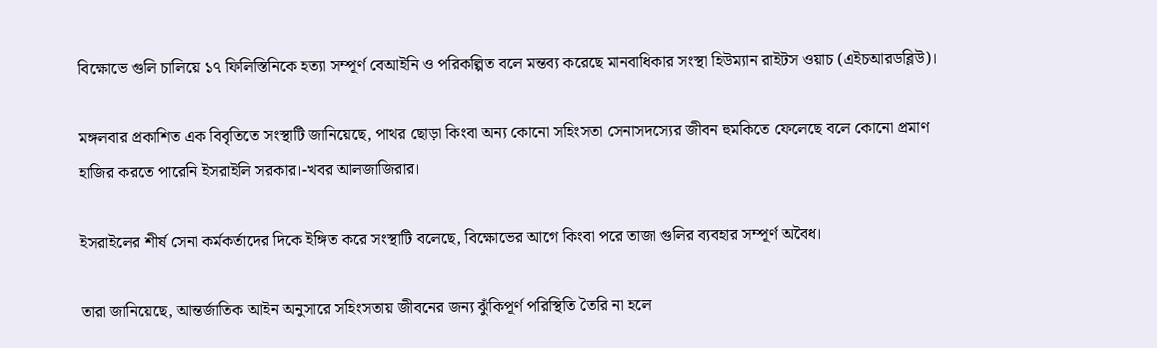বিক্ষোভে গুলি চালিয়ে ১৭ ফিলিস্তিনিকে হত্যা সম্পূর্ণ বেআইনি ও পরিকল্পিত বলে মন্তব্য করেছে মানবাধিকার সংস্থা হিউম্যান রাইটস ওয়াচ (এইচআরডব্লিউ)।

মঙ্গলবার প্রকাশিত এক বিবৃতিতে সংস্থাটি জানিয়েছে, পাথর ছোড়া কিংবা অন্য কোনো সহিংসতা সেনাসদস্যের জীবন হুমকিতে ফেলেছে বলে কোনো প্রমাণ হাজির করতে পারেনি ইসরাইলি সরকার।-খবর আলজাজিরার।

ইসরাইলের শীর্ষ সেনা কর্মকর্তাদের দিকে ইঙ্গিত করে সংস্থাটি বলেছে, বিক্ষোভের আগে কিংবা পরে তাজা গুলির ব্যবহার সম্পূর্ণ অবৈধ।

তারা জানিয়েছে, আন্তর্জাতিক আইন অনুসারে সহিংসতায় জীবনের জন্য ঝুঁকিপূর্ণ পরিস্থিতি তৈরি না হলে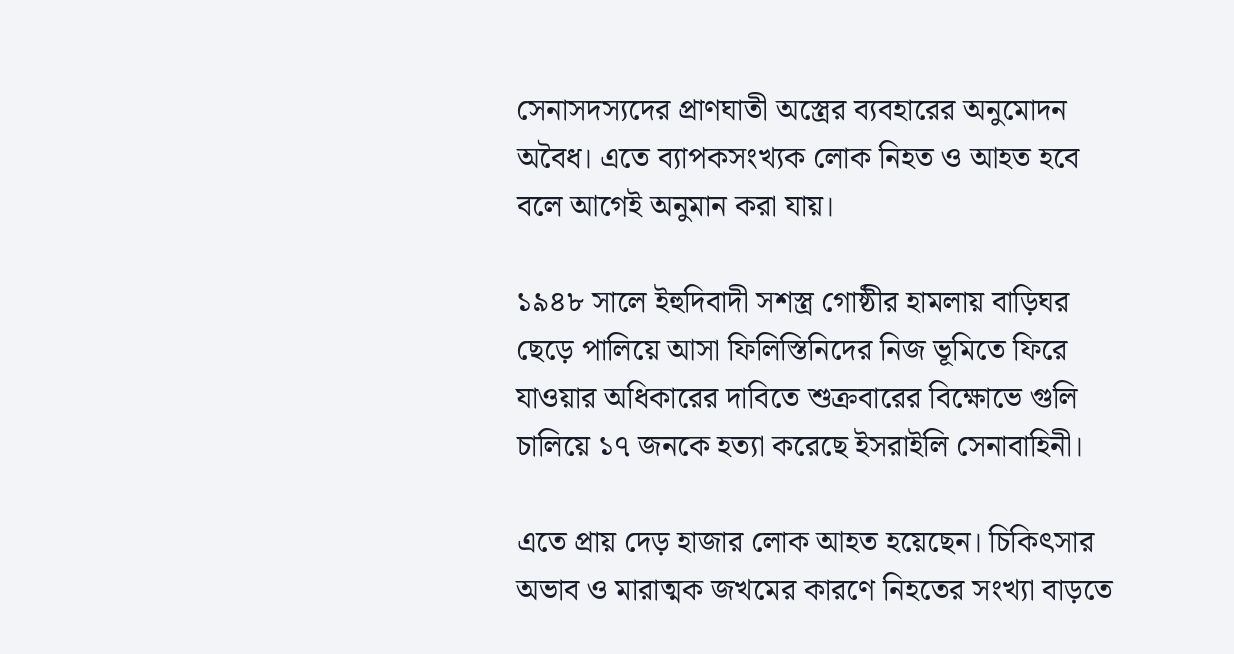সেনাসদস্যদের প্রাণঘাতী অস্ত্রের ব্যবহারের অনুমোদন অবৈধ। এতে ব্যাপকসংখ্যক লোক নিহত ও আহত হবে বলে আগেই অনুমান করা যায়।

১৯৪৮ সালে ইহুদিবাদী সশস্ত্র গোষ্ঠীর হামলায় বাড়িঘর ছেড়ে পালিয়ে আসা ফিলিস্তিনিদের নিজ ভূমিতে ফিরে যাওয়ার অধিকারের দাবিতে শুক্রবারের বিক্ষোভে গুলি চালিয়ে ১৭ জনকে হত্যা করেছে ইসরাইলি সেনাবাহিনী।

এতে প্রায় দেড় হাজার লোক আহত হয়েছেন। চিকিৎসার অভাব ও মারাত্মক জখমের কারণে নিহতের সংখ্যা বাড়তে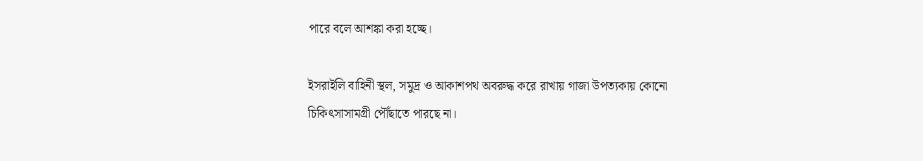পারে বলে আশঙ্কা করা হচ্ছে।

ইসরাইলি বাহিনী স্থল, সমুদ্র ও আকাশপথ অবরুদ্ধ করে রাখায় গাজা উপত্যকায় কোনো চিকিৎসাসামগ্রী পৌঁছাতে পারছে না।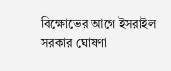বিক্ষোভের আগে ইসরাইল সরকার ঘোষণা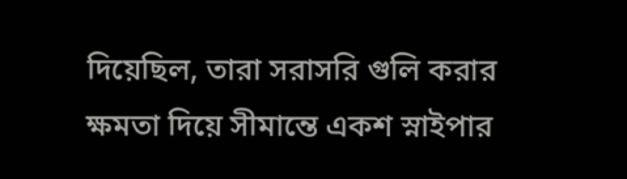দিয়েছিল, তারা সরাসরি গুলি করার ক্ষমতা দিয়ে সীমান্তে একশ স্নাইপার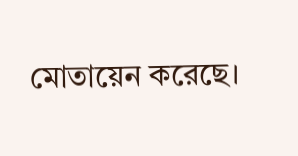মোতায়েন করেছে।